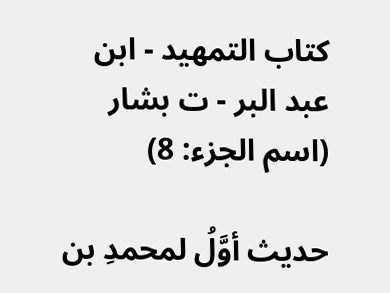كتاب التمهيد - ابن عبد البر - ت بشار (اسم الجزء: 8)

حديث أوَّلُ لمحمدِ بن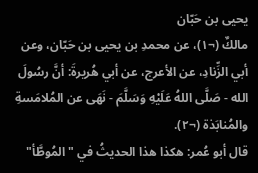يحيى بن حَبّان
مالكٌ (¬١)، عن محمدِ بن يحيى بن حَبّان، وعن أبي الزِّنادِ، عن الأعرج، عن أبي هُريرةَ: أنَّ رسُولَ الله - صَلَّى اللهُ عَلَيْهِ وَسَلَّمَ - نَهَى عن المُلامَسةِ والمُنابَذة (¬٢).
قال أبو عُمر: هكذا هذا الحديثُ في "المُوطَّأ"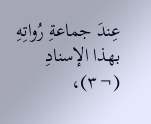عِندَ جماعةِ رُواتِهِ بهذا الإسنادِ (¬٣)،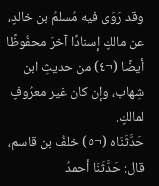وقد رَوَى فيه مُسلمُ بن خالدٍ، عن مالكٍ إسنادًا آخرَ محفُوظًا أيضًا (¬٤) من حديثِ ابن شِهاب، وإن كان غير معرُوفٍ لمالكٍ.
حَدَّثَنَاه (¬٥) خلفُ بن قاسم، قال: حَدَّثَنَا أحمدُ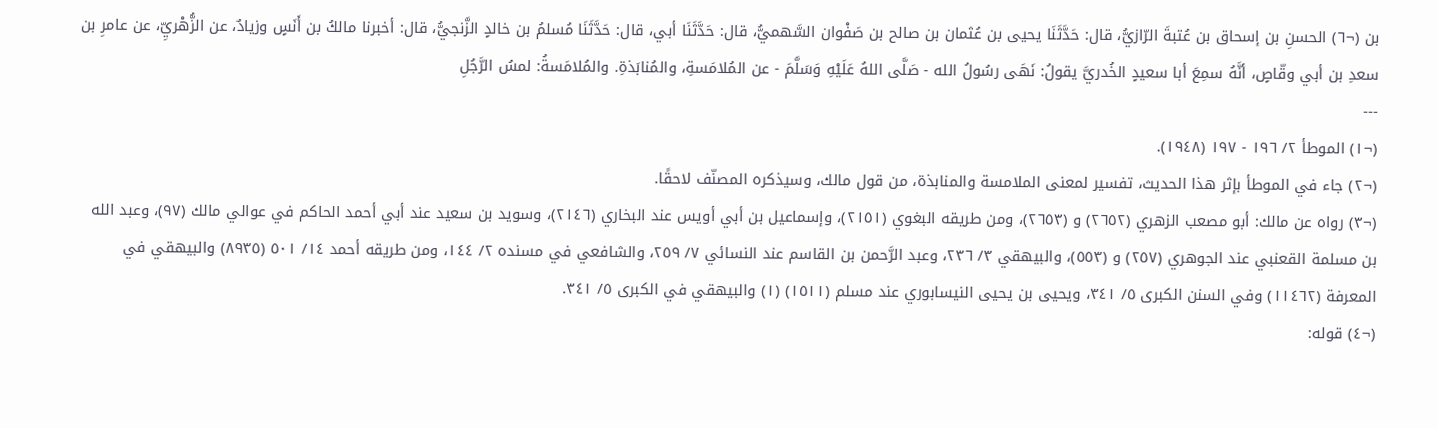بن (¬٦) الحسنِ بن إسحاق بن عُتبةَ الرّازيُّ، قال: حَدَّثَنَا يحيى بن عُثمان بن صالح بن صَفْوان السَّهميُّ، قال: حَدَّثَنَا أبي، قال: حَدَّثَنَا مُسلمُ بن خالدٍ الزَّنجيُّ، قال: أخبرنا مالكُ بن أَنَسٍ وزيادٌ، عن الزُّهْريِّ، عن عامرِ بن سعدِ بن أبي وقّاصٍ، أنَّهُ سمِعَ أبا سعيدٍ الخُدريَّ يقولُ: نَهَى رسُولُ الله - صَلَّى اللهُ عَلَيْهِ وَسَلَّمَ - عن المُلامَسةِ، والمُنابَذةِ. والمُلامَسةُ: لمسُ الرَّجُلِ
---
(¬١) الموطأ ٢/ ١٩٦ - ١٩٧ (١٩٤٨).
(¬٢) جاء في الموطأ بإثر هذا الحديث، تفسير لمعنى الملامسة والمنابذة، من قول مالك، وسيذكره المصنّف لاحقًا.
(¬٣) رواه عن مالك: أبو مصعب الزهري (٢٦٥٢) و (٢٦٥٣)، ومن طريقه البغوي (٢١٥١)، وإسماعيل بن أبي أويس عند البخاري (٢١٤٦)، وسويد بن سعيد عند أبي أحمد الحاكم في عوالي مالك (٩٧)، وعبد الله بن مسلمة القعنبي عند الجوهري (٢٥٧) و (٥٥٣)، والبيهقي ٣/ ٢٣٦، وعبد الرَّحمن بن القاسم عند النسائي ٧/ ٢٥٩، والشافعي في مسنده ٢/ ١٤٤، ومن طريقه أحمد ١٤/ ٥٠١ (٨٩٣٥) والبيهقي في المعرفة (١١٤٦٢) وفي السنن الكبرى ٥/ ٣٤١، ويحيى بن يحيى النيسابوري عند مسلم (١٥١١) (١) والبيهقي في الكبرى ٥/ ٣٤١.
(¬٤) قوله: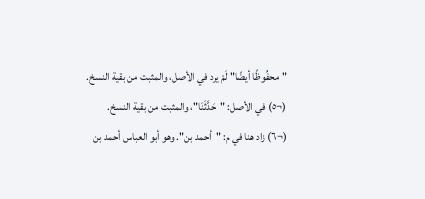"محفُوظًا أيضًا" لَمْ يرد في الأصل، والمثبت من بقية النسخ.
(¬٥) في الأصل: "حَدَّثَنَا"، والمثبت من بقية النسخ.
(¬٦) زاد هنا في م: "أحمد بن". وهو أبو العباس أحمد بن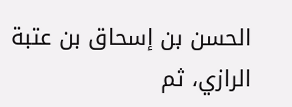الحسن بن إسحاق بن عتبة الرازي، ثم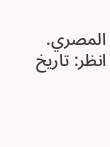المصري. انظر: تاريخ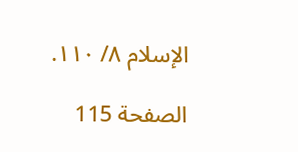الإسلام ٨/ ١١٠.

الصفحة 115